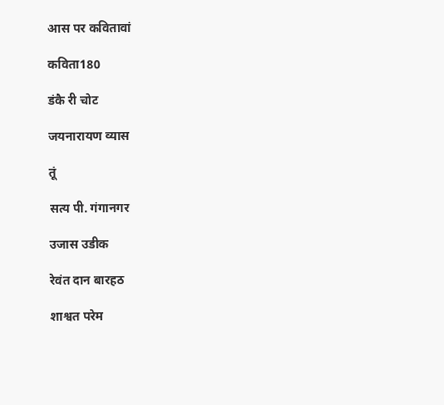आस पर कवितावां

कविता180

डंकै री चोट

जयनारायण व्यास

तूं

सत्य पी. गंगानगर

उजास उडीक

रेवंत दान बारहठ

शाश्वत परेम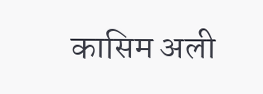कासिम अली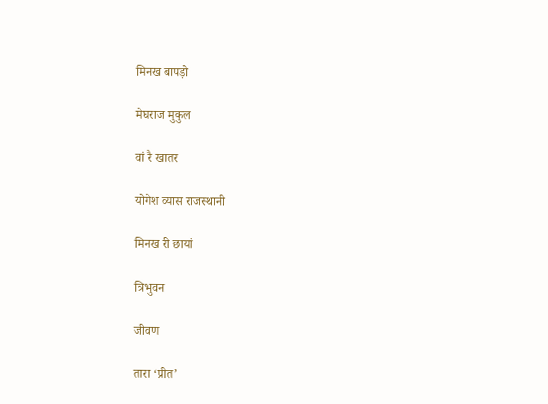मिनख बापड़ो

मेघराज मुकुल

वां रै खातर

योगेश व्यास राजस्थानी

मिनख री छायां

त्रिभुवन

जीवण

तारा ‘प्रीत’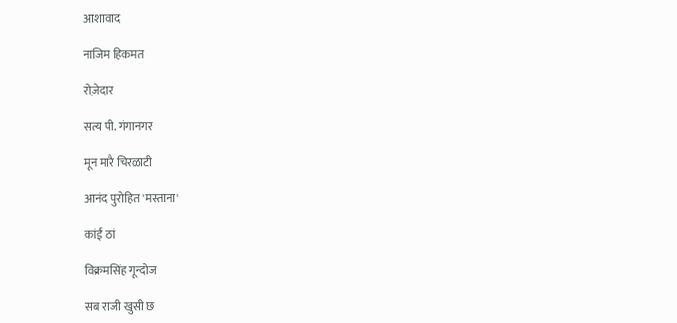आशावाद

नाजिम हिकमत

रोज़ेदार

सत्य पी. गंगानगर

मून मारै चिरळाटी

आनंद पुरोहित 'मस्ताना'

कांईं ठां

विक्रमसिंह गून्दोज

सब राजी खुसी छ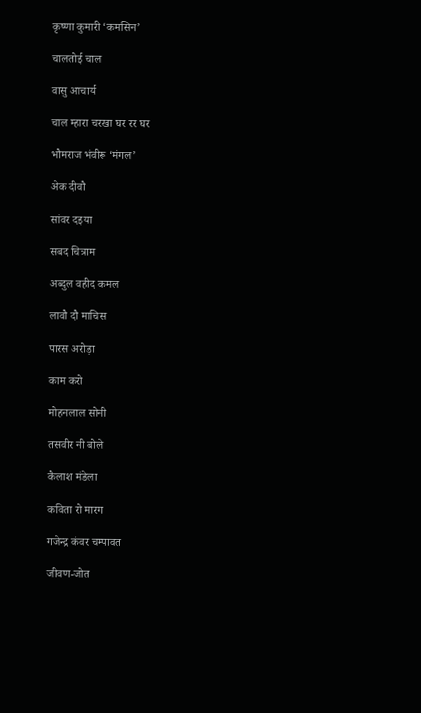कृष्णा कुमारी ‘कमसिन’

चालतोई चाल

वासु आचार्य

चाल म्हारा चरखा घर रर घर

भौमराज भंवीरू ‘मंगल’

अेक दीवौ

सांवर दइया

सबद चित्राम

अब्दुल वहीद कमल

लावौ दौ माचिस

पारस अरोड़ा

काम करो

मोहनलाल सोनी

तसवीर नी बोले

कैलाश मंडेला

कविता रो मारग

गजेन्द्र कंवर चम्पावत

जीवण-जोत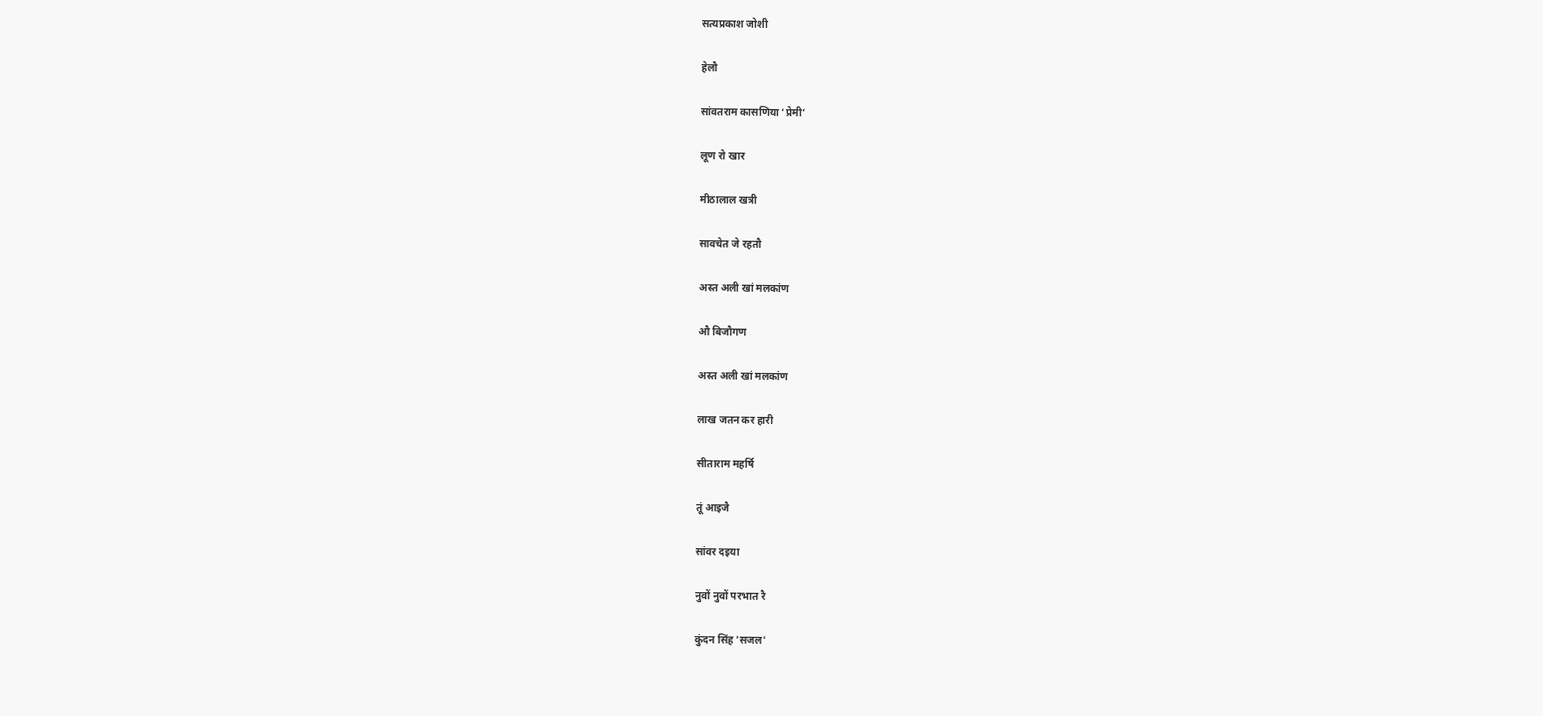सत्यप्रकाश जोशी

हेलौ

सांवतराम कासणिया ‘प्रेमी’

लूण रो खार

मीठालाल खत्री

सावचेत जे रहतौ

अस्त अली खां मलकांण

औ बिजौगण

अस्त अली खां मलकांण

लाख जतन कर हारी

सीताराम महर्षि

तूं आइजै

सांवर दइया

नुवों नुवों परभात रै

कुंदन सिंह 'सजल'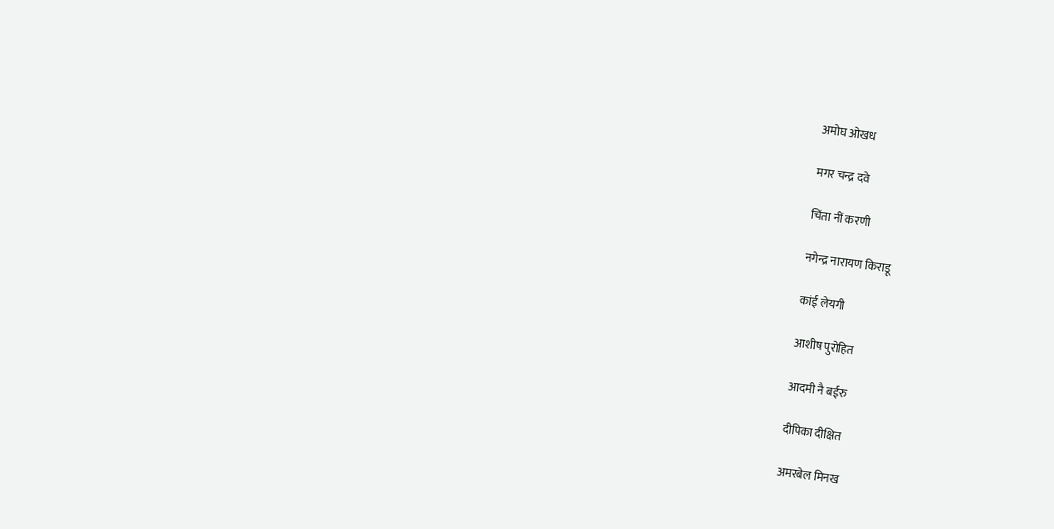अमोघ ओखध

मगर चन्द्र दवे

चिंता नीं करणी

नगेन्द्र नारायण किराडू

कांई लेयगी

आशीष पुरोहित

आदमी नै बईरु

दीपिका दीक्षित

अमरबेल मिनख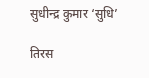सुधीन्द्र कुमार ‘सुधि’

तिरस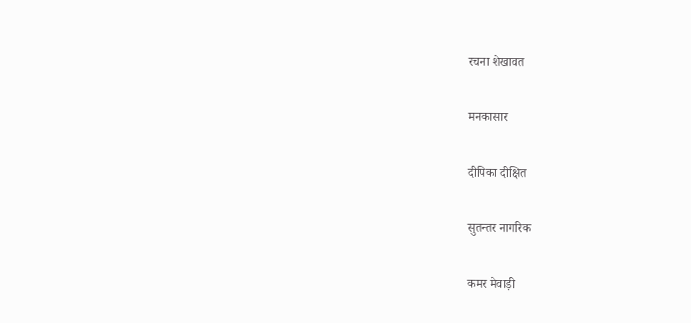रचना शेखावत

मनकासार

दीपिका दीक्षित

सुतन्तर नागरिक

कमर मेवाड़ी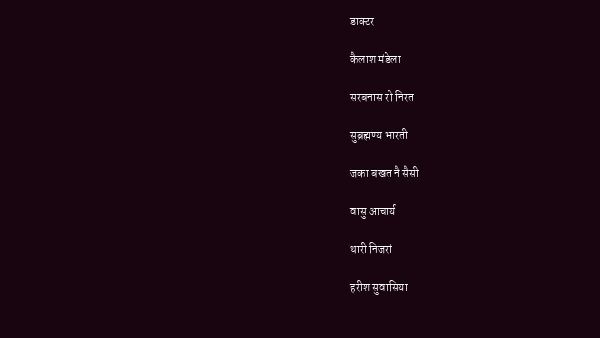डाक्टर

कैलाश मंडेला

सरबनास रो निरत

सुब्रह्मण्य भारती

जका बखत नै सैसी

वासु आचार्य

थारी निजरां

हरीश सुवासिया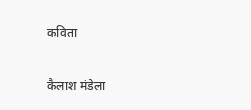कविता

कैलाश मंडेला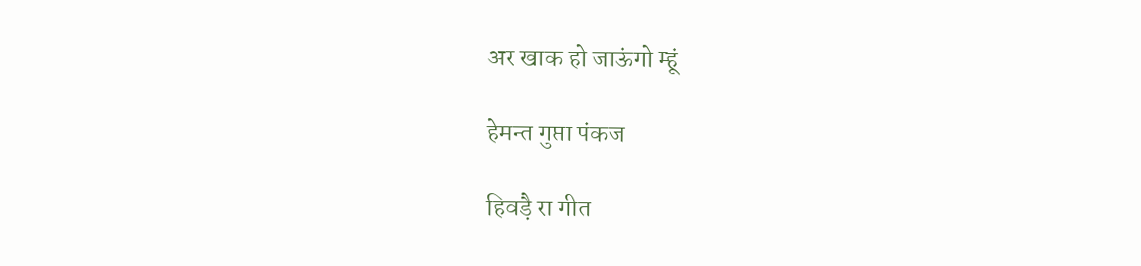अर खाक हो जाऊंगो म्हूं

हेमन्त गुप्ता पंकज

हिवड़ै रा गीत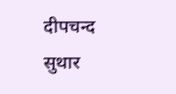दीपचन्द सुथार